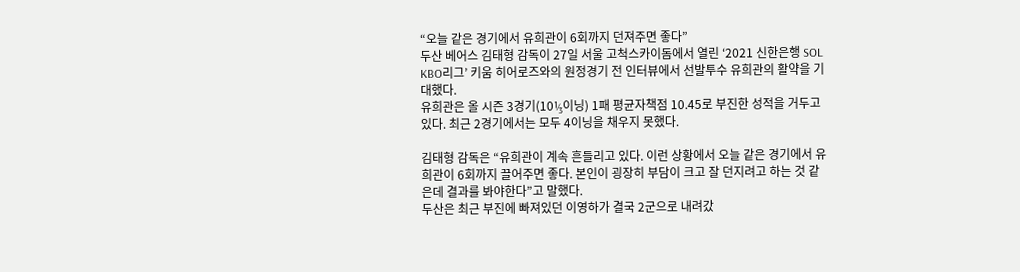“오늘 같은 경기에서 유희관이 6회까지 던져주면 좋다”
두산 베어스 김태형 감독이 27일 서울 고척스카이돔에서 열린 ‘2021 신한은행 SOL KBO리그’ 키움 히어로즈와의 원정경기 전 인터뷰에서 선발투수 유희관의 활약을 기대했다.
유희관은 올 시즌 3경기(10⅓이닝) 1패 평균자책점 10.45로 부진한 성적을 거두고 있다. 최근 2경기에서는 모두 4이닝을 채우지 못했다.

김태형 감독은 “유희관이 계속 흔들리고 있다. 이런 상황에서 오늘 같은 경기에서 유희관이 6회까지 끌어주면 좋다. 본인이 굉장히 부담이 크고 잘 던지려고 하는 것 같은데 결과를 봐야한다”고 말했다.
두산은 최근 부진에 빠져있던 이영하가 결국 2군으로 내려갔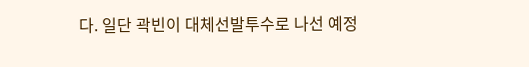다. 일단 곽빈이 대체선발투수로 나선 예정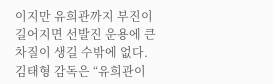이지만 유희관까지 부진이 길어지면 선발진 운용에 큰 차질이 생길 수밖에 없다.
김태형 감독은 “유희관이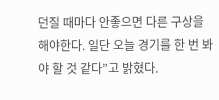던질 때마다 안좋으면 다른 구상을 해야한다. 일단 오늘 경기를 한 번 봐야 할 것 같다”고 밝혔다.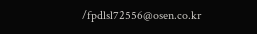/fpdlsl72556@osen.co.kr